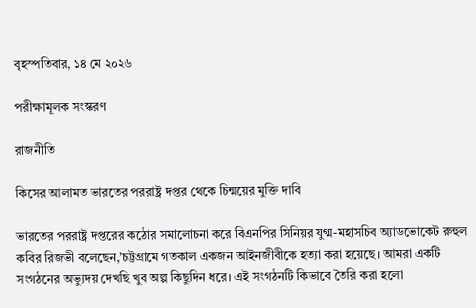বৃহস্পতিবার, ১৪ মে ২০২৬

পরীক্ষামূলক সংস্করণ

রাজনীতি

কিসের আলামত ভারতের পররাষ্ট্র দপ্তর থেকে চিন্ময়ের মুক্তি দাবি

ভারতের পররাষ্ট্র দপ্তরের কঠোর সমালোচনা করে বিএনপির সিনিয়র যুগ্ম-মহাসচিব অ্যাডভোকেট রুহুল কবির রিজভী বলেছেন,’চট্টগ্রামে গতকাল একজন আইনজীবীকে হত্যা করা হয়েছে। আমরা একটি সংগঠনের অভ্যুদয় দেখছি খুব অল্প কিছুদিন ধরে। এই সংগঠনটি কিভাবে তৈরি করা হলো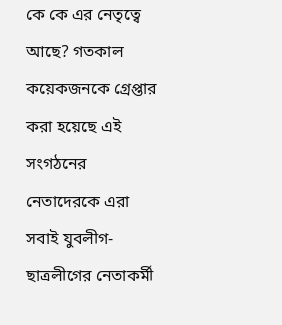কে কে এর নেতৃত্বে আছে? গতকাল কয়েকজনকে গ্রেপ্তার করা হয়েছে এই সংগঠনের নেতাদেরকে এরা সবাই যুবলীগ-ছাত্রলীগের নেতাকর্মী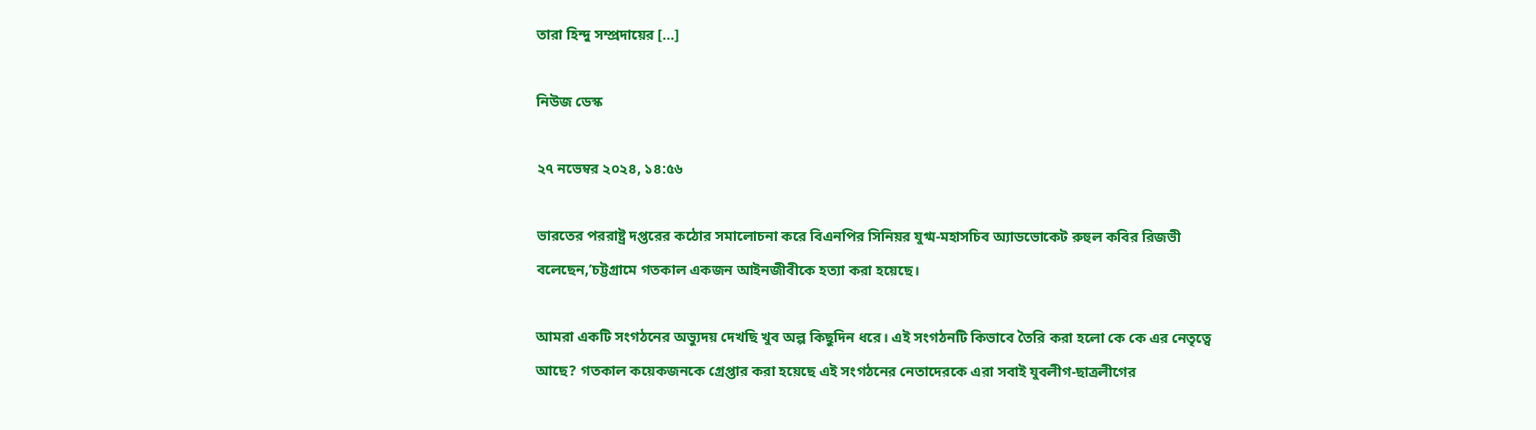তারা হিন্দু সম্প্রদায়ের […]

নিউজ ডেস্ক

২৭ নভেম্বর ২০২৪, ১৪:৫৬

ভারতের পররাষ্ট্র দপ্তরের কঠোর সমালোচনা করে বিএনপির সিনিয়র যুগ্ম-মহাসচিব অ্যাডভোকেট রুহুল কবির রিজভী বলেছেন,’চট্টগ্রামে গতকাল একজন আইনজীবীকে হত্যা করা হয়েছে।

আমরা একটি সংগঠনের অভ্যুদয় দেখছি খুব অল্প কিছুদিন ধরে। এই সংগঠনটি কিভাবে তৈরি করা হলো কে কে এর নেতৃত্বে আছে? গতকাল কয়েকজনকে গ্রেপ্তার করা হয়েছে এই সংগঠনের নেতাদেরকে এরা সবাই যুবলীগ-ছাত্রলীগের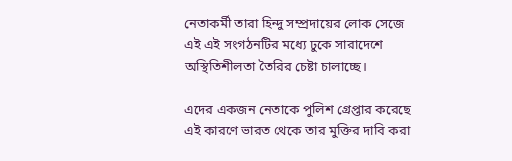নেতাকর্মী তারা হিন্দু সম্প্রদায়ের লোক সেজে এই এই সংগঠনটির মধ্যে ঢুকে সারাদেশে অস্থিতিশীলতা তৈরির চেষ্টা চালাচ্ছে।

এদের একজন নেতাকে পুলিশ গ্রেপ্তার করেছে এই কারণে ভারত থেকে তার মুক্তির দাবি করা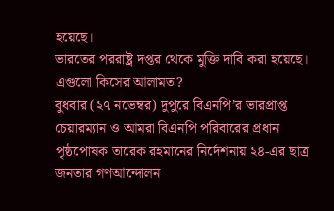হয়েছে।
ভারতের পররাষ্ট্র দপ্তর থেকে মুক্তি দাবি করা হয়েছে। এগুলো কিসের আলামত?
বুধবার (২৭ নভেম্বর) দুপুরে বিএনপি’র ভারপ্রাপ্ত চেয়ারম্যান ও আমরা বিএনপি পরিবারের প্রধান পৃষ্ঠপোষক তারেক রহমানের নির্দেশনায় ২৪-এর ছাত্র জনতার গণআন্দোলন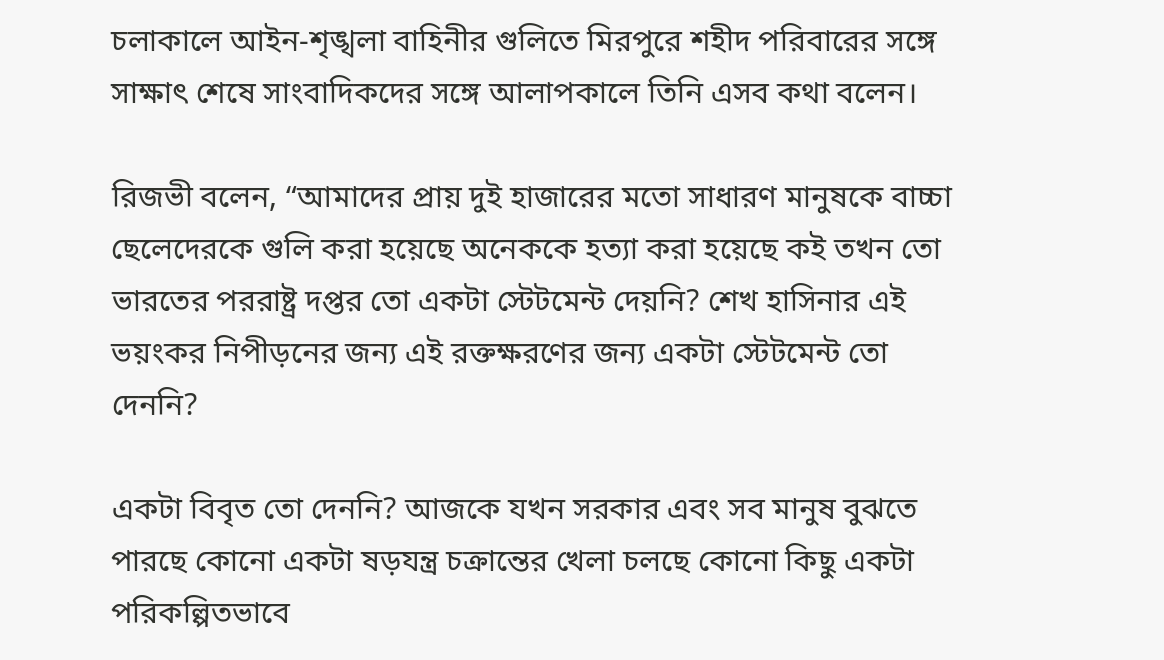চলাকালে আইন-শৃঙ্খলা বাহিনীর গুলিতে মিরপুরে শহীদ পরিবারের সঙ্গে সাক্ষাৎ শেষে সাংবাদিকদের সঙ্গে আলাপকালে তিনি এসব কথা বলেন।

রিজভী বলেন, “আমাদের প্রায় দুই হাজারের মতো সাধারণ মানুষকে বাচ্চা ছেলেদেরকে গুলি করা হয়েছে অনেককে হত্যা করা হয়েছে কই তখন তো ভারতের পররাষ্ট্র দপ্তর তো একটা স্টেটমেন্ট দেয়নি? শেখ হাসিনার এই ভয়ংকর নিপীড়নের জন্য এই রক্তক্ষরণের জন্য একটা স্টেটমেন্ট তো দেননি?

একটা বিবৃত তো দেননি? আজকে যখন সরকার এবং সব মানুষ বুঝতে পারছে কোনো একটা ষড়যন্ত্র চক্রান্তের খেলা চলছে কোনো কিছু একটা পরিকল্পিতভাবে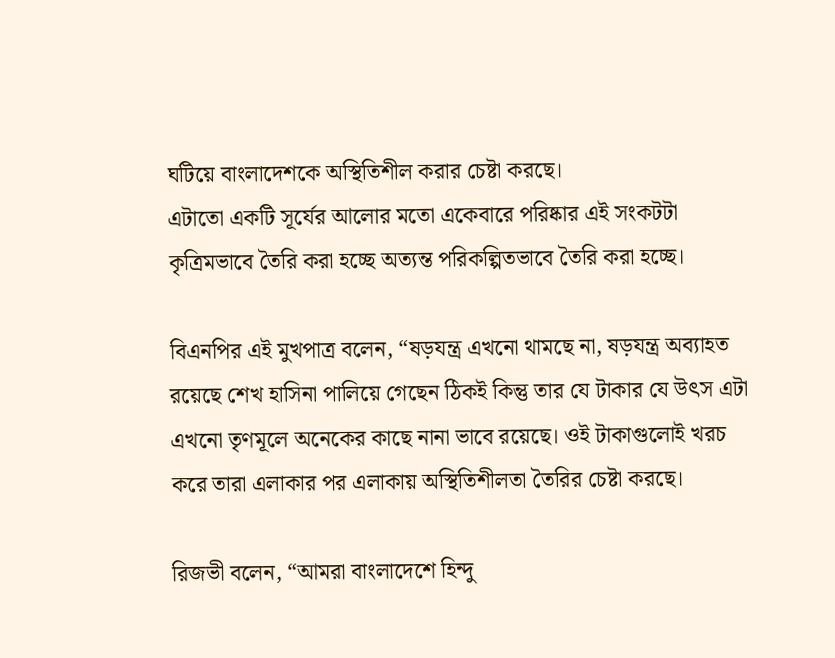ঘটিয়ে বাংলাদেশকে অস্থিতিশীল করার চেষ্টা করছে।
এটাতো একটি সূর্যের আলোর মতো একেবারে পরিষ্কার এই সংকটটা কৃত্রিমভাবে তৈরি করা হচ্ছে অত্যন্ত পরিকল্পিতভাবে তৈরি করা হচ্ছে।

বিএনপির এই মুখপাত্র বলেন, “ষড়যন্ত্র এখনো থামছে না, ষড়যন্ত্র অব্যাহত রয়েছে শেখ হাসিনা পালিয়ে গেছেন ঠিকই কিন্তু তার যে টাকার যে উৎস এটা এখনো তৃণমূলে অনেকের কাছে নানা ভাবে রয়েছে। ওই টাকাগুলোই খরচ করে তারা এলাকার পর এলাকায় অস্থিতিশীলতা তৈরির চেষ্টা করছে।

রিজভী বলেন, “আমরা বাংলাদেশে হিন্দু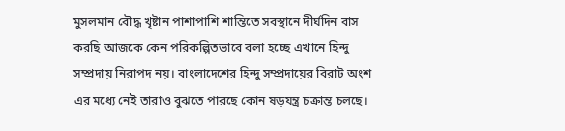মুসলমান বৌদ্ধ খৃষ্টান পাশাপাশি শান্তিতে সবস্থানে দীর্ঘদিন বাস করছি আজকে কেন পরিকল্পিতভাবে বলা হচ্ছে এখানে হিন্দু সম্প্রদায় নিরাপদ নয়। বাংলাদেশের হিন্দু সম্প্রদায়ের বিরাট অংশ এর মধ্যে নেই তারাও বুঝতে পারছে কোন ষড়যন্ত্র চক্রান্ত চলছে।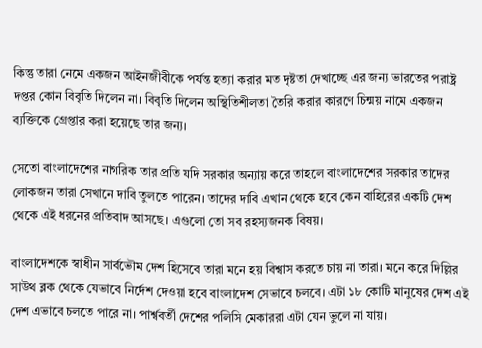কিন্তু তারা নেমে একজন আইনজীবীকে পর্যন্ত হত্যা করার মত দৃষ্টতা দেখাচ্ছে এর জন্য ভারতের পরাষ্ট্র দপ্তর কোন বিবৃতি দিলেন না। বিবৃতি দিলেন অস্থিতিশীলতা তৈরি করার কারণে চিন্ময় নামে একজন ব্যক্তিকে গ্রেপ্তার করা হয়েছে তার জন্য।

সেতো বাংলাদেশের নাগরিক তার প্রতি যদি সরকার অন্যায় করে তাহলে বাংলাদেশের সরকার তাদের লোকজন তারা সেখানে দাবি তুলতে পারেন। তাদের দাবি এখান থেকে হবে কেন বাহিরের একটি দেশ থেকে এই ধরনের প্রতিবাদ আসছে। এগুলো তো সব রহস্যজনক বিষয়।

বাংলাদেশকে স্বাধীন সার্বভৌম দেশ হিসেবে তারা মনে হয় বিশ্বাস করতে চায় না তারা। মনে করে দিল্লির সাউথ ব্লক থেকে যেভাবে নির্দেশ দেওয়া হবে বাংলাদেশ সেভাবে চলবে। এটা ১৮ কোটি মানুষের দেশ এই দেশ এভাবে চলতে পারে না। পার্শ্ববর্তী দেশের পলিসি মেকাররা এটা যেন ভুলে না যায়।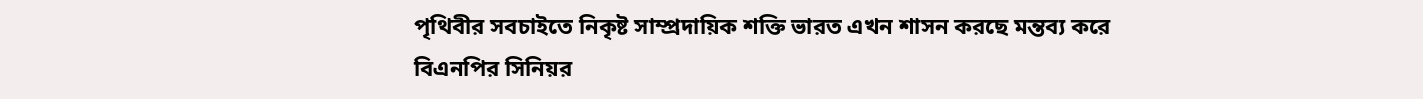পৃথিবীর সবচাইতে নিকৃষ্ট সাম্প্রদায়িক শক্তি ভারত এখন শাসন করছে মন্তব্য করে বিএনপির সিনিয়র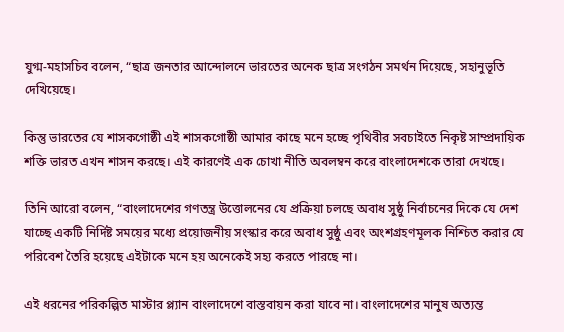যুগ্ম-মহাসচিব বলেন, “ছাত্র জনতার আন্দোলনে ভারতের অনেক ছাত্র সংগঠন সমর্থন দিয়েছে, সহানুভূতি দেখিয়েছে।

কিন্তু ভারতের যে শাসকগোষ্ঠী এই শাসকগোষ্ঠী আমার কাছে মনে হচ্ছে পৃথিবীর সবচাইতে নিকৃষ্ট সাম্প্রদায়িক শক্তি ভারত এখন শাসন করছে। এই কারণেই এক চোখা নীতি অবলম্বন করে বাংলাদেশকে তারা দেখছে।

তিনি আরো বলেন, “বাংলাদেশের গণতন্ত্র উত্তোলনের যে প্রক্রিয়া চলছে অবাধ সুষ্ঠু নির্বাচনের দিকে যে দেশ যাচ্ছে একটি নির্দিষ্ট সময়ের মধ্যে প্রয়োজনীয় সংস্কার করে অবাধ সুষ্ঠু এবং অংশগ্রহণমূলক নিশ্চিত করার যে পরিবেশ তৈরি হয়েছে এইটাকে মনে হয় অনেকেই সহ্য করতে পারছে না।

এই ধরনের পরিকল্পিত মাস্টার প্ল্যান বাংলাদেশে বাস্তবায়ন করা যাবে না। বাংলাদেশের মানুষ অত্যন্ত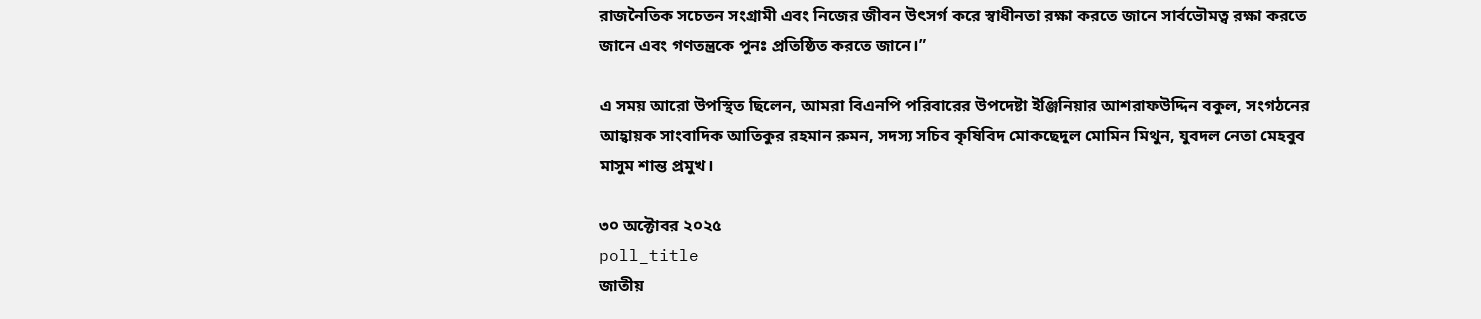রাজনৈতিক সচেতন সংগ্রামী এবং নিজের জীবন উৎসর্গ করে স্বাধীনতা রক্ষা করতে জানে সার্বভৌমত্ব রক্ষা করতে জানে এবং গণতন্ত্রকে পুনঃ প্রতিষ্ঠিত করতে জানে।”

এ সময় আরো উপস্থিত ছিলেন, আমরা বিএনপি পরিবারের উপদেষ্টা ইঞ্জিনিয়ার আশরাফউদ্দিন বকুল, সংগঠনের আহ্বায়ক সাংবাদিক আতিকুর রহমান রুমন, সদস্য সচিব কৃষিবিদ মোকছেদুল মোমিন মিথুন, যুবদল নেতা মেহবুব মাসুম শান্ত প্রমুখ।

৩০ অক্টোবর ২০২৫
poll_title
জাতীয়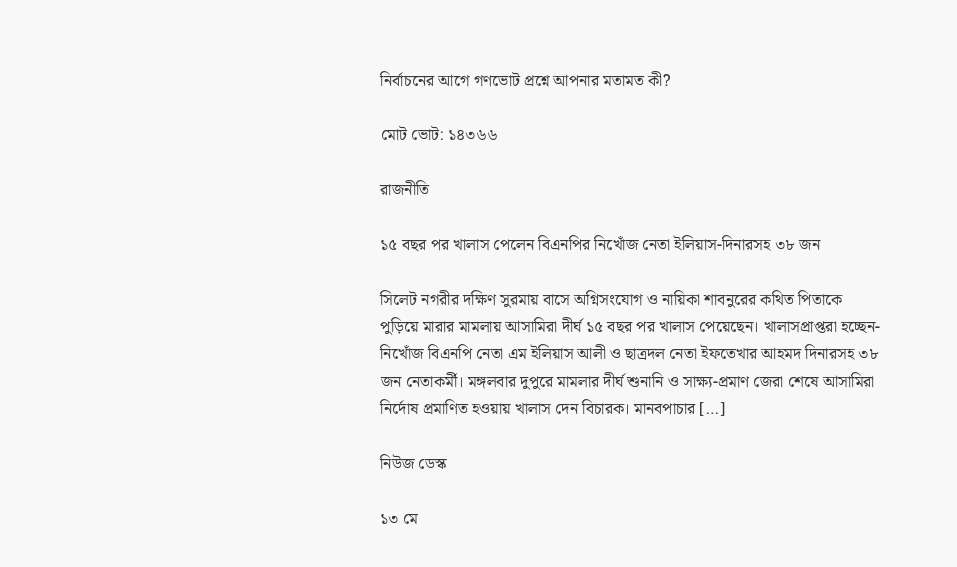নির্বাচনের আগে গণভোট প্রশ্নে আপনার মতামত কী?

মোট ভোট: ১৪৩৬৬

রাজনীতি

১৫ বছর পর খালাস পেলেন বিএনপির নিখোঁজ নেতা ইলিয়াস-দিনারসহ ৩৮ জন

সিলেট নগরীর দক্ষিণ সুরমায় বাসে অগ্নিসংযোগ ও নায়িকা শাবনুরের কথিত পিতাকে পুড়িয়ে মারার মামলায় আসামিরা দীর্ঘ ১৫ বছর পর খালাস পেয়েছেন। খালাসপ্রাপ্তরা হচ্ছেন- নিখোঁজ বিএনপি নেতা এম ইলিয়াস আলী ও ছাত্রদল নেতা ইফতেখার আহমদ দিনারসহ ৩৮ জন নেতাকর্মী। মঙ্গলবার দুপুরে মামলার দীর্ঘ শুনানি ও সাক্ষ্য-প্রমাণ জেরা শেষে আসামিরা নির্দোষ প্রমাণিত হওয়ায় খালাস দেন বিচারক। মানবপাচার […]

নিউজ ডেস্ক

১৩ মে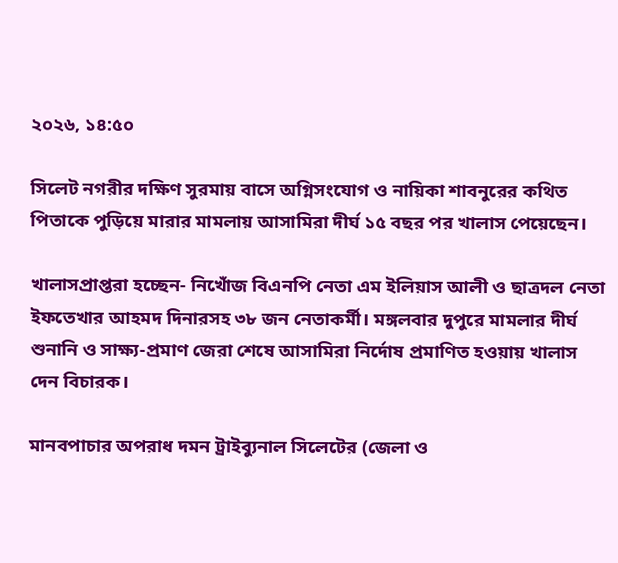২০২৬, ১৪:৫০

সিলেট নগরীর দক্ষিণ সুরমায় বাসে অগ্নিসংযোগ ও নায়িকা শাবনুরের কথিত পিতাকে পুড়িয়ে মারার মামলায় আসামিরা দীর্ঘ ১৫ বছর পর খালাস পেয়েছেন।

খালাসপ্রাপ্তরা হচ্ছেন- নিখোঁজ বিএনপি নেতা এম ইলিয়াস আলী ও ছাত্রদল নেতা ইফতেখার আহমদ দিনারসহ ৩৮ জন নেতাকর্মী। মঙ্গলবার দুপুরে মামলার দীর্ঘ শুনানি ও সাক্ষ্য-প্রমাণ জেরা শেষে আসামিরা নির্দোষ প্রমাণিত হওয়ায় খালাস দেন বিচারক।

মানবপাচার অপরাধ দমন ট্রাইব্যুনাল সিলেটের (জেলা ও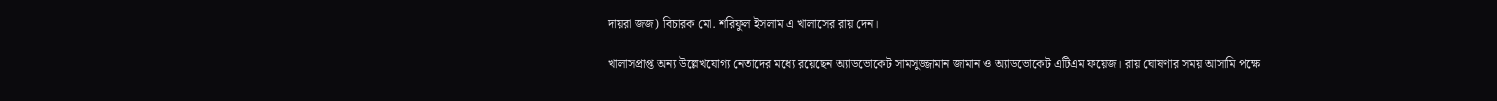দায়রা জজ) বিচারক মো. শরিফুল ইসলাম এ খালাসের রায় দেন।

খালাসপ্রাপ্ত অন্য উল্লেখযোগ্য নেতাদের মধ্যে রয়েছেন অ্যাডভোকেট সামসুজ্জামান জামান ও অ্যাডভোকেট এটিএম ফয়েজ। রায় ঘোষণার সময় আসামি পক্ষে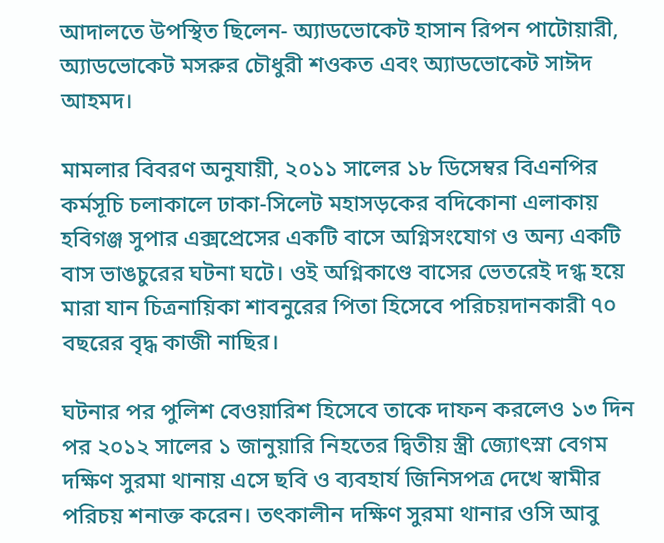আদালতে উপস্থিত ছিলেন- অ্যাডভোকেট হাসান রিপন পাটোয়ারী, অ্যাডভোকেট মসরুর চৌধুরী শওকত এবং অ্যাডভোকেট সাঈদ আহমদ।

মামলার বিবরণ অনুযায়ী, ২০১১ সালের ১৮ ডিসেম্বর বিএনপির কর্মসূচি চলাকালে ঢাকা-সিলেট মহাসড়কের বদিকোনা এলাকায় হবিগঞ্জ সুপার এক্সপ্রেসের একটি বাসে অগ্নিসংযোগ ও অন্য একটি বাস ভাঙচুরের ঘটনা ঘটে। ওই অগ্নিকাণ্ডে বাসের ভেতরেই দগ্ধ হয়ে মারা যান চিত্রনায়িকা শাবনুরের পিতা হিসেবে পরিচয়দানকারী ৭০ বছরের বৃদ্ধ কাজী নাছির।

ঘটনার পর পুলিশ বেওয়ারিশ হিসেবে তাকে দাফন করলেও ১৩ দিন পর ২০১২ সালের ১ জানুয়ারি নিহতের দ্বিতীয় স্ত্রী জ্যোৎস্না বেগম দক্ষিণ সুরমা থানায় এসে ছবি ও ব্যবহার্য জিনিসপত্র দেখে স্বামীর পরিচয় শনাক্ত করেন। তৎকালীন দক্ষিণ সুরমা থানার ওসি আবু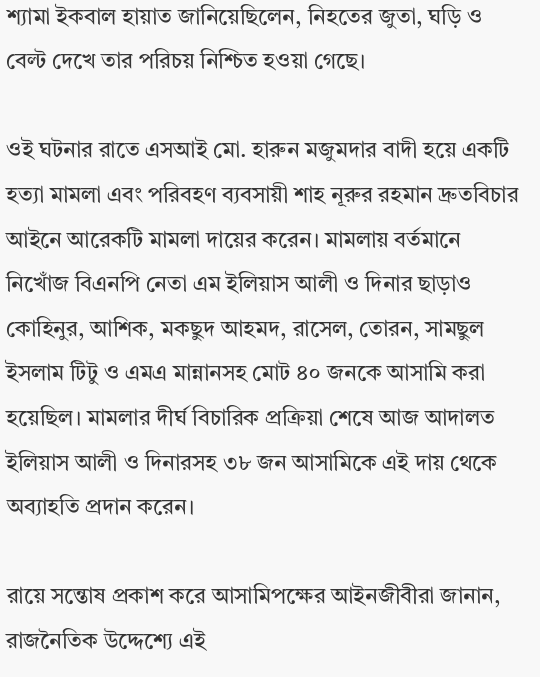শ্যামা ইকবাল হায়াত জানিয়েছিলেন, নিহতের জুতা, ঘড়ি ও বেল্ট দেখে তার পরিচয় নিশ্চিত হওয়া গেছে।

ওই ঘটনার রাতে এসআই মো. হারুন মজুমদার বাদী হয়ে একটি হত্যা মামলা এবং পরিবহণ ব্যবসায়ী শাহ নূরুর রহমান দ্রুতবিচার আইনে আরেকটি মামলা দায়ের করেন। মামলায় বর্তমানে নিখোঁজ বিএনপি নেতা এম ইলিয়াস আলী ও দিনার ছাড়াও কোহিনুর, আশিক, মকছুদ আহমদ, রাসেল, তোরন, সামছুল ইসলাম টিটু ও এমএ মান্নানসহ মোট ৪০ জনকে আসামি করা হয়েছিল। মামলার দীর্ঘ বিচারিক প্রক্রিয়া শেষে আজ আদালত ইলিয়াস আলী ও দিনারসহ ৩৮ জন আসামিকে এই দায় থেকে অব্যাহতি প্রদান করেন।

রায়ে সন্তোষ প্রকাশ করে আসামিপক্ষের আইনজীবীরা জানান, রাজনৈতিক উদ্দেশ্যে এই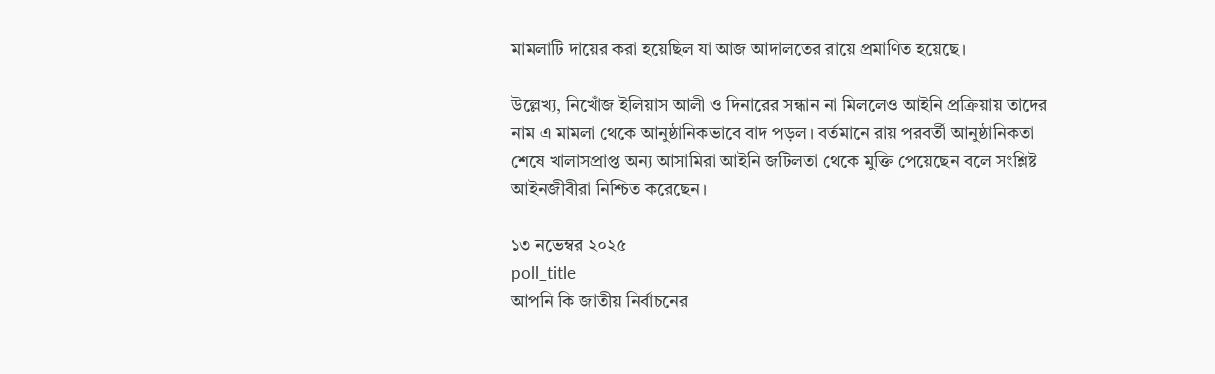মামলাটি দায়ের করা হয়েছিল যা আজ আদালতের রায়ে প্রমাণিত হয়েছে।

উল্লেখ্য, নিখোঁজ ইলিয়াস আলী ও দিনারের সন্ধান না মিললেও আইনি প্রক্রিয়ায় তাদের নাম এ মামলা থেকে আনুষ্ঠানিকভাবে বাদ পড়ল। বর্তমানে রায় পরবর্তী আনুষ্ঠানিকতা শেষে খালাসপ্রাপ্ত অন্য আসামিরা আইনি জটিলতা থেকে মুক্তি পেয়েছেন বলে সংশ্লিষ্ট আইনজীবীরা নিশ্চিত করেছেন।

১৩ নভেম্বর ২০২৫
poll_title
আপনি কি জাতীয় নির্বাচনের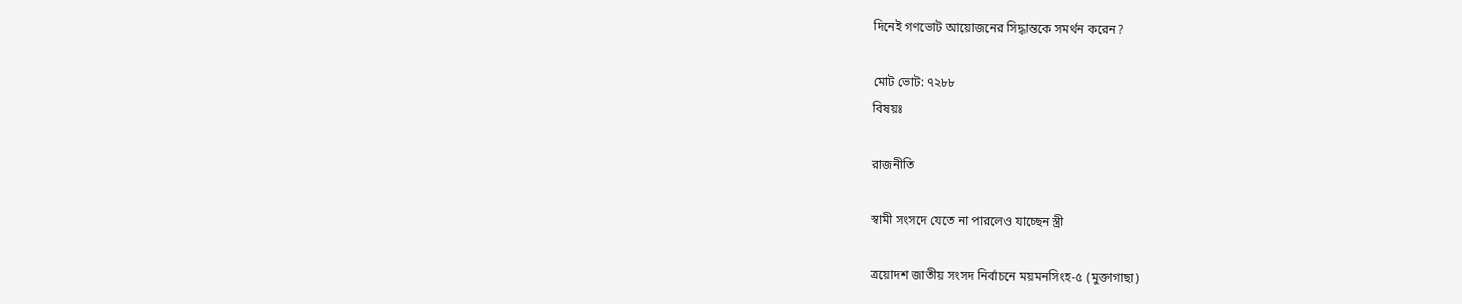দিনেই গণভোট আয়োজনের সিদ্ধান্তকে সমর্থন করেন?

মোট ভোট: ৭২৮৮
বিষয়ঃ

রাজনীতি

স্বামী সংসদে যেতে না পারলেও যাচ্ছেন স্ত্রী

ত্রয়োদশ জাতীয় সংসদ নির্বাচনে ময়মনসিংহ-৫ (মুক্তাগাছা)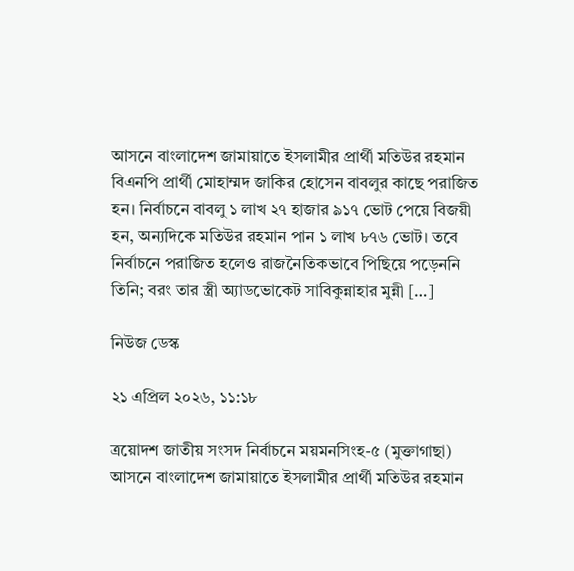আসনে বাংলাদেশ জামায়াতে ইসলামীর প্রার্থী মতিউর রহমান বিএনপি প্রার্থী মোহাম্মদ জাকির হোসেন বাবলুর কাছে পরাজিত হন। নির্বাচনে বাবলু ১ লাখ ২৭ হাজার ৯১৭ ভোট পেয়ে বিজয়ী হন, অন্যদিকে মতিউর রহমান পান ১ লাখ ৮৭৬ ভোট। তবে নির্বাচনে পরাজিত হলেও রাজনৈতিকভাবে পিছিয়ে পড়েননি তিনি; বরং তার স্ত্রী অ্যাডভোকেট সাবিকুন্নাহার মুন্নী […]

নিউজ ডেস্ক

২১ এপ্রিল ২০২৬, ১১:১৮

ত্রয়োদশ জাতীয় সংসদ নির্বাচনে ময়মনসিংহ-৫ (মুক্তাগাছা) আসনে বাংলাদেশ জামায়াতে ইসলামীর প্রার্থী মতিউর রহমান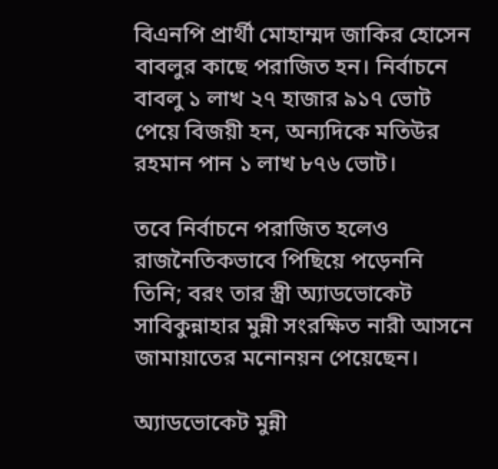বিএনপি প্রার্থী মোহাম্মদ জাকির হোসেন বাবলুর কাছে পরাজিত হন। নির্বাচনে বাবলু ১ লাখ ২৭ হাজার ৯১৭ ভোট পেয়ে বিজয়ী হন, অন্যদিকে মতিউর রহমান পান ১ লাখ ৮৭৬ ভোট।

তবে নির্বাচনে পরাজিত হলেও রাজনৈতিকভাবে পিছিয়ে পড়েননি তিনি; বরং তার স্ত্রী অ্যাডভোকেট সাবিকুন্নাহার মুন্নী সংরক্ষিত নারী আসনে জামায়াতের মনোনয়ন পেয়েছেন।

অ্যাডভোকেট মুন্নী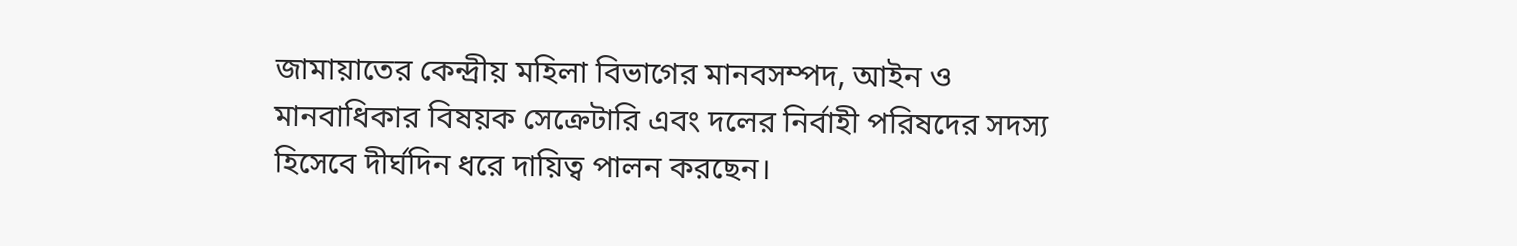জামায়াতের কেন্দ্রীয় মহিলা বিভাগের মানবসম্পদ, আইন ও মানবাধিকার বিষয়ক সেক্রেটারি এবং দলের নির্বাহী পরিষদের সদস্য হিসেবে দীর্ঘদিন ধরে দায়িত্ব পালন করছেন।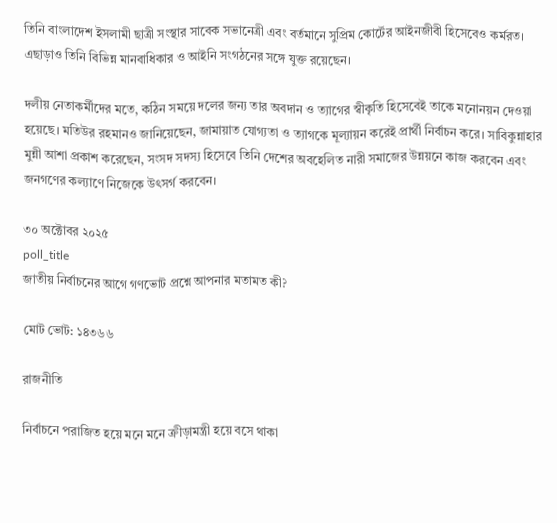তিনি বাংলাদেশ ইসলামী ছাত্রী সংস্থার সাবেক সভানেত্রী এবং বর্তমানে সুপ্রিম কোর্টের আইনজীবী হিসেবেও কর্মরত। এছাড়াও তিনি বিভিন্ন মানবাধিকার ও আইনি সংগঠনের সঙ্গে যুক্ত রয়েছেন।

দলীয় নেতাকর্মীদের মতে, কঠিন সময়ে দলের জন্য তার অবদান ও ত্যাগের স্বীকৃতি হিসেবেই তাকে মনোনয়ন দেওয়া হয়েছে। মতিউর রহমানও জানিয়েছেন, জামায়াত যোগ্যতা ও ত্যাগকে মূল্যায়ন করেই প্রার্থী নির্বাচন করে। সাবিকুন্নাহার মুন্নী আশা প্রকাশ করেছেন, সংসদ সদস্য হিসেবে তিনি দেশের অবহেলিত নারী সমাজের উন্নয়নে কাজ করবেন এবং জনগণের কল্যাণে নিজেকে উৎসর্গ করবেন।

৩০ অক্টোবর ২০২৫
poll_title
জাতীয় নির্বাচনের আগে গণভোট প্রশ্নে আপনার মতামত কী?

মোট ভোট: ১৪৩৬৬

রাজনীতি

নির্বাচনে পরাজিত হয়ে মনে মনে ক্রীড়ামন্ত্রী হয়ে বসে থাকা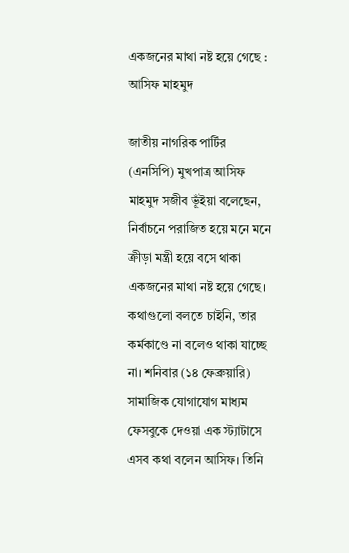একজনের মাথা নষ্ট হয়ে গেছে : আসিফ মাহমুদ

জাতীয় নাগরিক পার্টির (এনসিপি) মুখপাত্র আসিফ মাহমুদ সজীব ভূঁইয়া বলেছেন, নির্বাচনে পরাজিত হয়ে মনে মনে ক্রীড়া মন্ত্রী হয়ে বসে থাকা একজনের মাথা নষ্ট হয়ে গেছে। কথাগুলো বলতে চাইনি, তার কর্মকাণ্ডে না বলেও থাকা যাচ্ছে না। শনিবার (১৪ ফেব্রুয়ারি) সামাজিক যোগাযোগ মাধ্যম ফেসবুকে দেওয়া এক স্ট্যাটাসে এসব কথা বলেন আসিফ। তিনি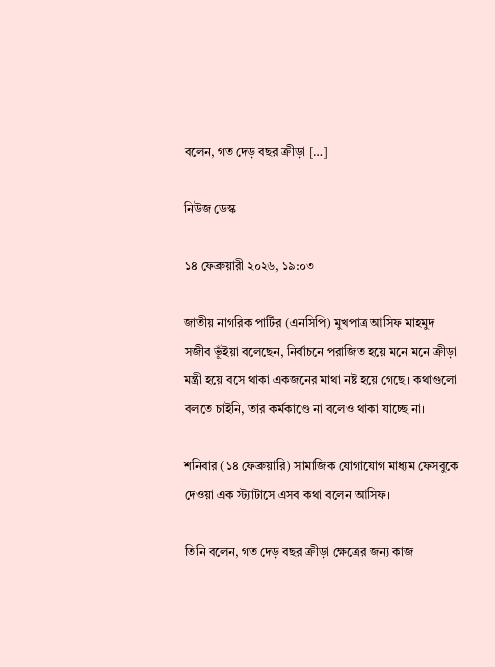বলেন, গত দেড় বছর ক্রীড়া […]

নিউজ ডেস্ক

১৪ ফেব্রুয়ারী ২০২৬, ১৯:০৩

জাতীয় নাগরিক পার্টির (এনসিপি) মুখপাত্র আসিফ মাহমুদ সজীব ভূঁইয়া বলেছেন, নির্বাচনে পরাজিত হয়ে মনে মনে ক্রীড়া মন্ত্রী হয়ে বসে থাকা একজনের মাথা নষ্ট হয়ে গেছে। কথাগুলো বলতে চাইনি, তার কর্মকাণ্ডে না বলেও থাকা যাচ্ছে না।

শনিবার (১৪ ফেব্রুয়ারি) সামাজিক যোগাযোগ মাধ্যম ফেসবুকে দেওয়া এক স্ট্যাটাসে এসব কথা বলেন আসিফ।

তিনি বলেন, গত দেড় বছর ক্রীড়া ক্ষেত্রের জন্য কাজ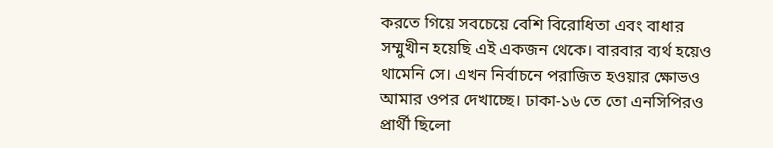করতে গিয়ে সবচেয়ে বেশি বিরোধিতা এবং বাধার সম্মুখীন হয়েছি এই একজন থেকে। বারবার ব্যর্থ হয়েও থামেনি সে। এখন নির্বাচনে পরাজিত হওয়ার ক্ষোভও আমার ওপর দেখাচ্ছে। ঢাকা-১৬ তে তো এনসিপিরও প্রার্থী ছিলো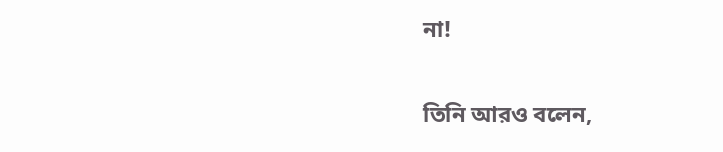না!

তিনি আরও বলেন,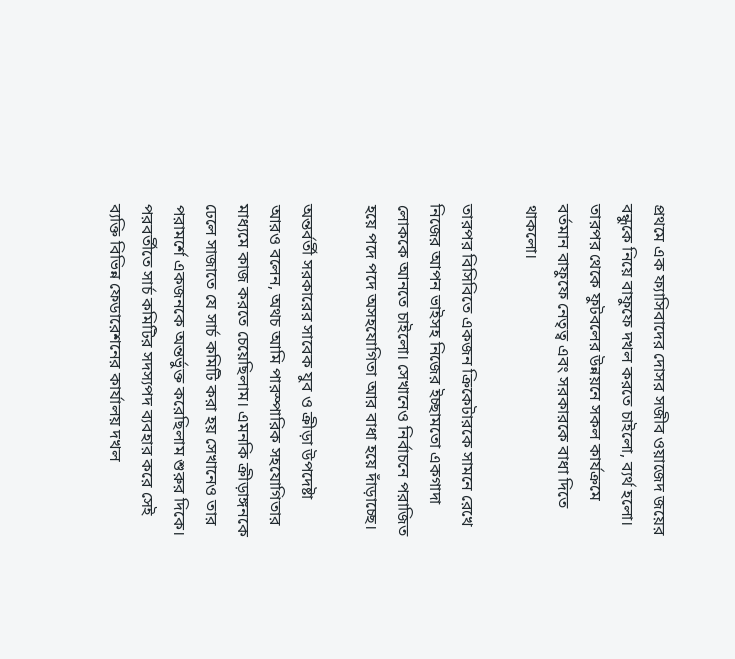প্রথমে এক ফ্যাসিবাদের দোসর সজীব ওয়াজেদ জয়ের বন্ধুকে নিয়ে বাফুফে দখল করতে চাইলো, ব্যর্থ হলো। তারপর থেকে ফুটবলের উন্নয়নে সকল কার্যক্রমে বর্তমান বাফুফে নেতৃত্ব এবং সরকারকে বাধা দিতে থাকলো।

তারপর বিসিবিতে একজন ক্রিকেটারকে সামনে রেখে নিজের আপন ভাইসহ নিজের ইচ্ছামতো একগাদা লোককে আনতে চাইলো। সেখানেও নির্বাচনে পরাজিত হয়ে পদে পদে অসহযোগিতা আর বাধা হয়ে দাঁড়াচ্ছে।

অন্তর্বর্তী সরকারের সাবেক যুব ও ক্রীড়া উপদেষ্টা আরও বলেন, অথচ আমি পারস্পারিক সহযোগিতার মাধ্যমে কাজ করতে চেয়েছিলাম। এমনকি ক্রীড়াঙ্গনকে ঢেলে সাজাতে যে সার্চ কমিটি করা হয় সেখানেও তার পরামর্শে একজনকে অন্তর্ভুক্ত করেছিলাম শুরুর দিকে। পরবর্তীতে সার্চ কমিটির সদস্যপদ ব্যবহার করে সেই ব্যক্তি বিভিন্ন ফেডারেশনের কার্যালয় দখল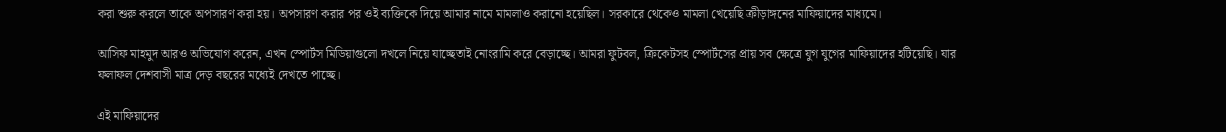করা শুরু করলে তাকে অপসারণ করা হয়। অপসারণ করার পর ওই ব্যক্তিকে দিয়ে আমার নামে মামলাও করানো হয়েছিল। সরকারে থেকেও মামলা খেয়েছি ক্রীড়াঙ্গনের মাফিয়াদের মাধ্যমে।

আসিফ মাহমুদ আরও অভিযোগ করেন, এখন স্পোর্টস মিডিয়াগুলো দখলে নিয়ে যাচ্ছেতাই নোংরামি করে বেড়াচ্ছে। আমরা ফুটবল, ক্রিকেটসহ স্পোর্টসের প্রায় সব ক্ষেত্রে যুগ যুগের মাফিয়াদের হটিয়েছি। যার ফলাফল দেশবাসী মাত্র দেড় বছরের মধ্যেই দেখতে পাচ্ছে।

এই মাফিয়াদের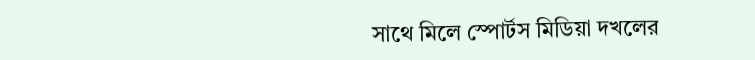সাথে মিলে স্পোর্টস মিডিয়া দখলের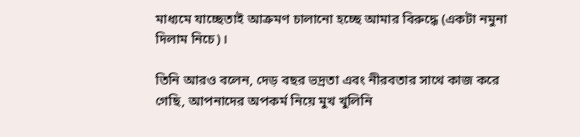মাধ্যমে যাচ্ছেতাই আক্রমণ চালানো হচ্ছে আমার বিরুদ্ধে (একটা নমুনা দিলাম নিচে)।

তিনি আরও বলেন, দেড় বছর ভদ্রতা এবং নীরবতার সাথে কাজ করে গেছি, আপনাদের অপকর্ম নিয়ে মুখ খুলিনি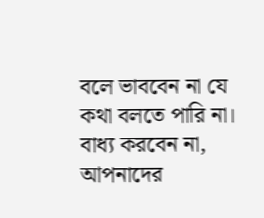বলে ভাববেন না যে কথা বলতে পারি না। বাধ্য করবেন না, আপনাদের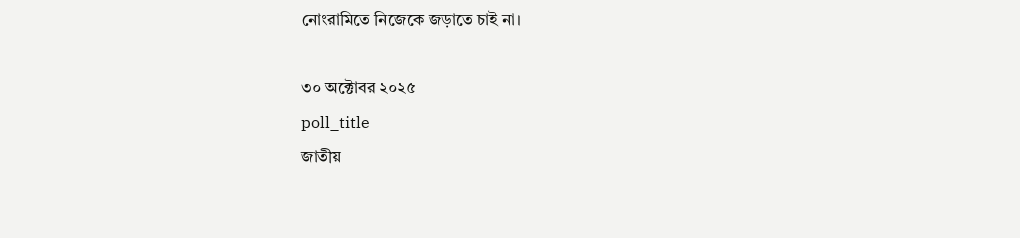নোংরামিতে নিজেকে জড়াতে চাই না।

৩০ অক্টোবর ২০২৫
poll_title
জাতীয়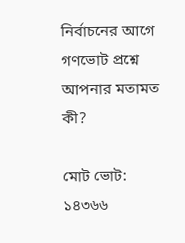নির্বাচনের আগে গণভোট প্রশ্নে আপনার মতামত কী?

মোট ভোট: ১৪৩৬৬